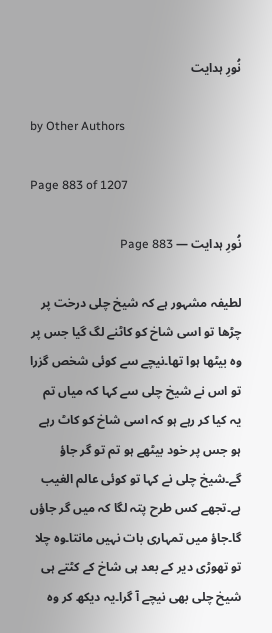نُورِ ہدایت

by Other Authors

Page 883 of 1207

نُورِ ہدایت — Page 883

لطیفہ مشہور ہے کہ شیخ چلی درخت پر چڑھا تو اسی شاخ کو کاٹنے لگ گیا جس پر وہ بیٹھا ہوا تھا۔نیچے سے کوئی شخص گزرا تو اس نے شیخ چلی سے کہا کہ میاں تم یہ کیا کر رہے ہو کہ اسی شاخ کو کاٹ رہے ہو جس پر خود بیٹھے ہو تم تو گر جاؤ گے۔شیخ چلی نے کہا تو کوئی عالم الغیب ہے۔تجھے کس طرح پتہ لگا کہ میں گر جاؤں گا۔جاؤ میں تمہاری بات نہیں مانتا۔وہ چلا تو تھوڑی دیر کے بعد ہی شاخ کے کٹتے ہی شیخ چلی بھی نیچے آ گرا۔یہ دیکھ کر وہ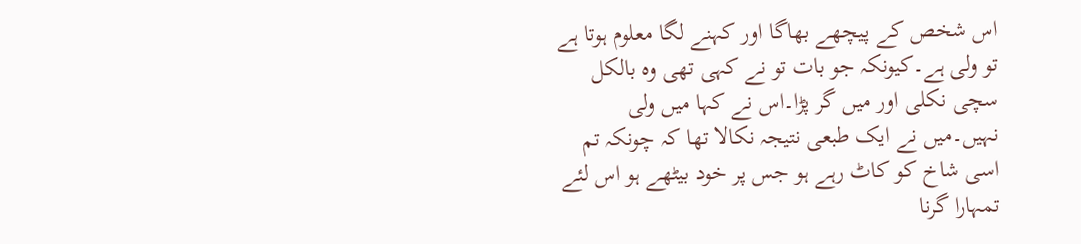اس شخص کے پیچھے بھاگا اور کہنے لگا معلوم ہوتا ہے تو ولی ہے۔کیونکہ جو بات تو نے کہی تھی وہ بالکل سچی نکلی اور میں گر پڑا۔اس نے کہا میں ولی نہیں۔میں نے ایک طبعی نتیجہ نکالا تھا کہ چونکہ تم اسی شاخ کو کاٹ رہے ہو جس پر خود بیٹھے ہو اس لئے تمہارا گرنا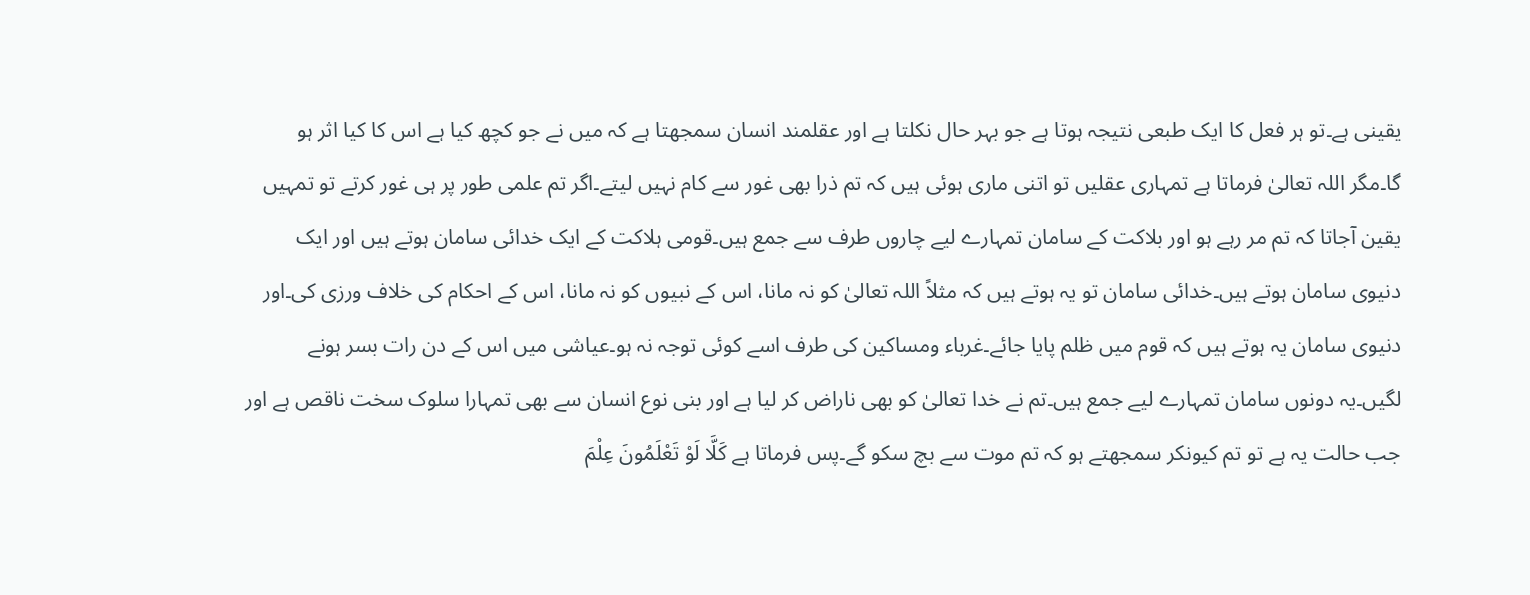یقینی ہے۔تو ہر فعل کا ایک طبعی نتیجہ ہوتا ہے جو بہر حال نکلتا ہے اور عقلمند انسان سمجھتا ہے کہ میں نے جو کچھ کیا ہے اس کا کیا اثر ہو گا۔مگر اللہ تعالیٰ فرماتا ہے تمہاری عقلیں تو اتنی ماری ہوئی ہیں کہ تم ذرا بھی غور سے کام نہیں لیتے۔اگر تم علمی طور پر ہی غور کرتے تو تمہیں یقین آجاتا کہ تم مر رہے ہو اور بلاکت کے سامان تمہارے لیے چاروں طرف سے جمع ہیں۔قومی ہلاکت کے ایک خدائی سامان ہوتے ہیں اور ایک دنیوی سامان ہوتے ہیں۔خدائی سامان تو یہ ہوتے ہیں کہ مثلاً اللہ تعالیٰ کو نہ مانا، اس کے نبیوں کو نہ مانا، اس کے احکام کی خلاف ورزی کی۔اور دنیوی سامان یہ ہوتے ہیں کہ قوم میں ظلم پایا جائے۔غرباء ومساکین کی طرف اسے کوئی توجہ نہ ہو۔عیاشی میں اس کے دن رات بسر ہونے لگیں۔یہ دونوں سامان تمہارے لیے جمع ہیں۔تم نے خدا تعالیٰ کو بھی ناراض کر لیا ہے اور بنی نوع انسان سے بھی تمہارا سلوک سخت ناقص ہے اور جب حالت یہ ہے تو تم کیونکر سمجھتے ہو کہ تم موت سے بچ سکو گے۔پس فرماتا ہے كَلَّا لَوْ تَعْلَمُونَ عِلْمَ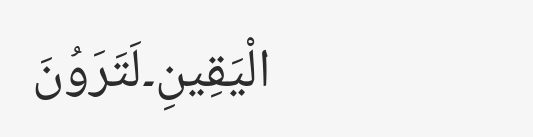الْيَقِينِ۔لَتَرَوُنَ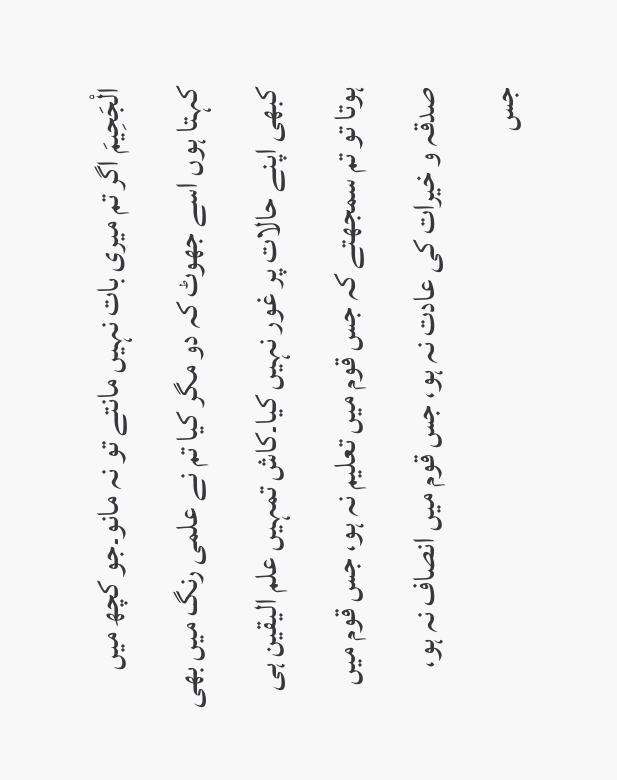الْجَحِيمَ اگر تم میری بات نہیں مانتے تو نہ مانو۔جو کچھ میں کہتا ہوں اسے جھوٹ کہ دو مگر کیا تم نے علمی رنگ میں بھی کبھی اپنے حالات پر غور نہیں کیا۔کاش تمہیں علم الیقین ہی ہوتا تو تم سمجھتے کہ جس قوم میں تعلیم نہ ہو، جس قوم میں صدقہ و خیرات کی عادت نہ ہو، جس قوم میں انصاف نہ ہو، جس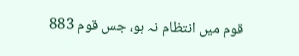قوم میں انتظام نہ ہو، جس قوم 883